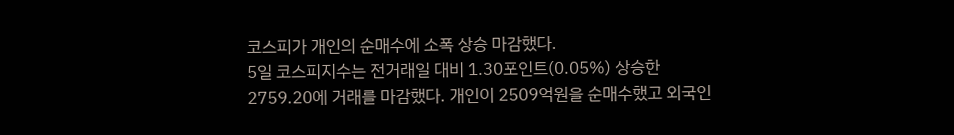코스피가 개인의 순매수에 소폭 상승 마감했다.
5일 코스피지수는 전거래일 대비 1.30포인트(0.05%) 상승한 2759.20에 거래를 마감했다. 개인이 2509억원을 순매수했고 외국인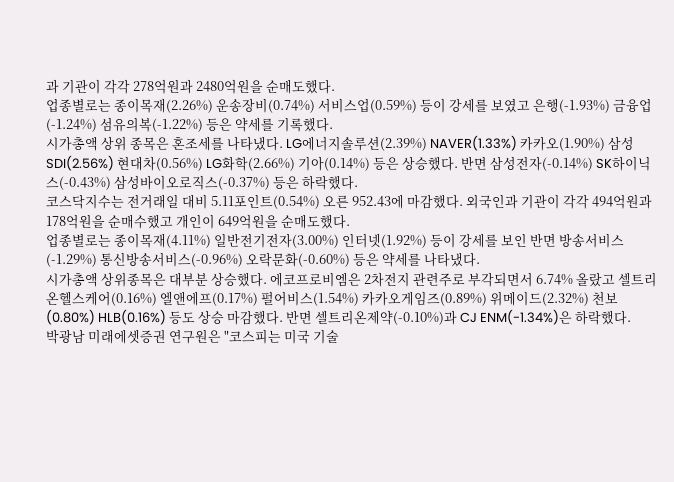과 기관이 각각 278억원과 2480억원을 순매도했다.
업종별로는 종이목재(2.26%) 운송장비(0.74%) 서비스업(0.59%) 등이 강세를 보였고 은행(-1.93%) 금융업(-1.24%) 섬유의복(-1.22%) 등은 약세를 기록했다.
시가총액 상위 종목은 혼조세를 나타냈다. LG에너지솔루션(2.39%) NAVER(1.33%) 카카오(1.90%) 삼성SDI(2.56%) 현대차(0.56%) LG화학(2.66%) 기아(0.14%) 등은 상승했다. 반면 삼성전자(-0.14%) SK하이닉스(-0.43%) 삼성바이오로직스(-0.37%) 등은 하락했다.
코스닥지수는 전거래일 대비 5.11포인트(0.54%) 오른 952.43에 마감했다. 외국인과 기관이 각각 494억원과 178억원을 순매수했고 개인이 649억원을 순매도했다.
업종별로는 종이목재(4.11%) 일반전기전자(3.00%) 인터넷(1.92%) 등이 강세를 보인 반면 방송서비스(-1.29%) 통신방송서비스(-0.96%) 오락문화(-0.60%) 등은 약세를 나타냈다.
시가총액 상위종목은 대부분 상승했다. 에코프로비엠은 2차전지 관련주로 부각되면서 6.74% 올랐고 셀트리온헬스케어(0.16%) 엘앤에프(0.17%) 펄어비스(1.54%) 카카오게임즈(0.89%) 위메이드(2.32%) 천보(0.80%) HLB(0.16%) 등도 상승 마감했다. 반면 셀트리온제약(-0.10%)과 CJ ENM(-1.34%)은 하락했다.
박광남 미래에셋증권 연구원은 "코스피는 미국 기술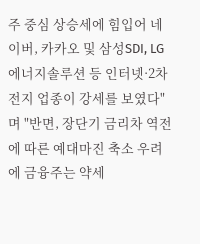주 중심 상승세에 힘입어 네이버, 카카오 및 삼성SDI, LG에너지솔루션 등 인터넷·2차전지 업종이 강세를 보였다"며 "반면, 장단기 금리차 역전에 따른 예대마진 축소 우려에 금융주는 약세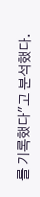를 기록했다"고 분석했다.